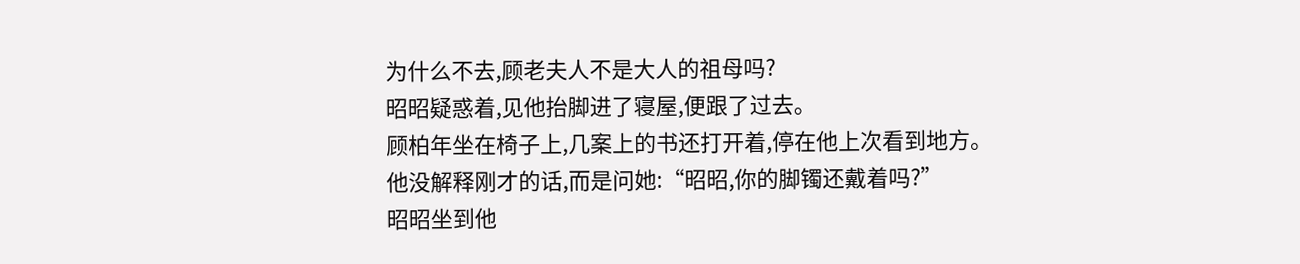为什么不去,顾老夫人不是大人的祖母吗?
昭昭疑惑着,见他抬脚进了寝屋,便跟了过去。
顾柏年坐在椅子上,几案上的书还打开着,停在他上次看到地方。
他没解释刚才的话,而是问她:“昭昭,你的脚镯还戴着吗?”
昭昭坐到他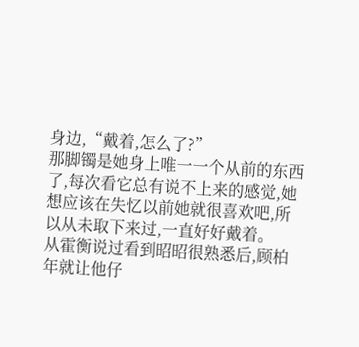身边,“戴着,怎么了?”
那脚镯是她身上唯一一个从前的东西了,每次看它总有说不上来的感觉,她想应该在失忆以前她就很喜欢吧,所以从未取下来过,一直好好戴着。
从霍衡说过看到昭昭很熟悉后,顾柏年就让他仔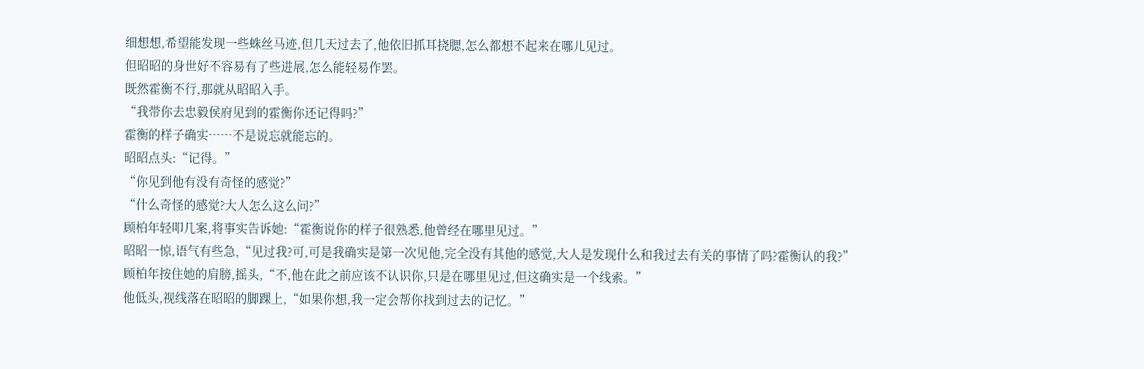细想想,希望能发现一些蛛丝马迹,但几天过去了,他依旧抓耳挠腮,怎么都想不起来在哪儿见过。
但昭昭的身世好不容易有了些进展,怎么能轻易作罢。
既然霍衡不行,那就从昭昭入手。
“我带你去忠毅侯府见到的霍衡你还记得吗?”
霍衡的样子确实……不是说忘就能忘的。
昭昭点头:“记得。”
“你见到他有没有奇怪的感觉?”
“什么奇怪的感觉?大人怎么这么问?”
顾柏年轻叩几案,将事实告诉她:“霍衡说你的样子很熟悉,他曾经在哪里见过。”
昭昭一惊,语气有些急,“见过我?可,可是我确实是第一次见他,完全没有其他的感觉,大人是发现什么和我过去有关的事情了吗?霍衡认的我?”
顾柏年按住她的肩膀,摇头,“不,他在此之前应该不认识你,只是在哪里见过,但这确实是一个线索。”
他低头,视线落在昭昭的脚踝上,“如果你想,我一定会帮你找到过去的记忆。”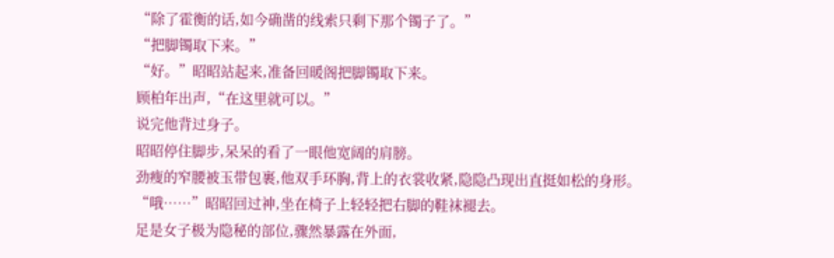“除了霍衡的话,如今确凿的线索只剩下那个镯子了。”
“把脚镯取下来。”
“好。”昭昭站起来,准备回暖阁把脚镯取下来。
顾柏年出声,“在这里就可以。”
说完他背过身子。
昭昭停住脚步,呆呆的看了一眼他宽阔的肩膀。
劲瘦的窄腰被玉带包裹,他双手环胸,背上的衣裳收紧,隐隐凸现出直挺如松的身形。
“哦……”昭昭回过神,坐在椅子上轻轻把右脚的鞋袜褪去。
足是女子极为隐秘的部位,骤然暴露在外面,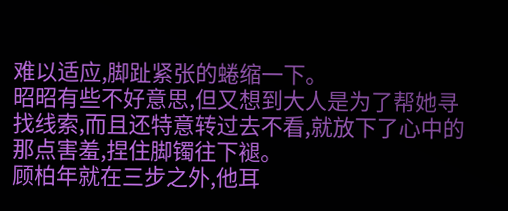难以适应,脚趾紧张的蜷缩一下。
昭昭有些不好意思,但又想到大人是为了帮她寻找线索,而且还特意转过去不看,就放下了心中的那点害羞,捏住脚镯往下褪。
顾柏年就在三步之外,他耳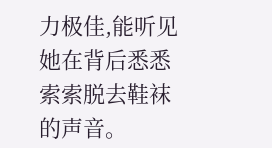力极佳,能听见她在背后悉悉索索脱去鞋袜的声音。